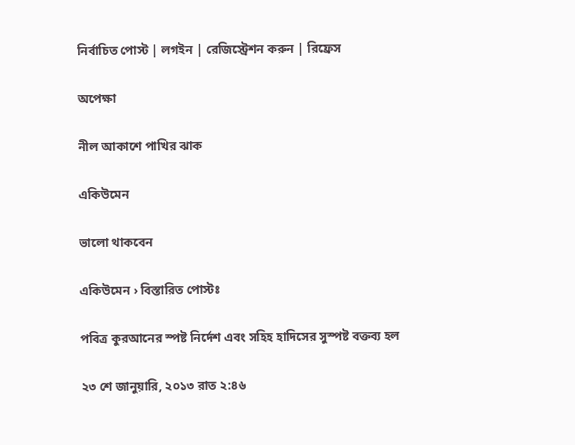নির্বাচিত পোস্ট | লগইন | রেজিস্ট্রেশন করুন | রিফ্রেস

অপেক্ষা

নীল আকাশে পাখির ঝাক

একিউমেন

ভালো থাকবেন

একিউমেন › বিস্তারিত পোস্টঃ

পবিত্র কুরআনের স্পষ্ট নির্দেশ এবং সহিহ হাদিসের সুস্পষ্ট বক্তব্য হল

২৩ শে জানুয়ারি, ২০১৩ রাত ২:৪৬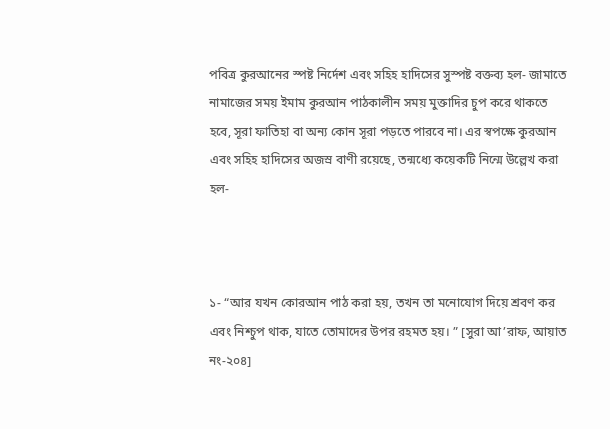পবিত্র কুরআনের স্পষ্ট নির্দেশ এবং সহিহ হাদিসের সুস্পষ্ট বক্তব্য হল- জামাতে নামাজের সময় ইমাম কুরআন পাঠকালীন সময় মুক্তাদির চুপ করে থাকতে হবে, সূরা ফাতিহা বা অন্য কোন সূরা পড়তে পারবে না। এর স্বপক্ষে কুরআন এবং সহিহ হাদিসের অজস্র বাণী রয়েছে, তন্মধ্যে কয়েকটি নিন্মে উল্লেখ করা হল-



১- “আর যখন কোরআন পাঠ করা হয়, তখন তা মনোযোগ দিয়ে শ্রবণ কর এবং নিশ্চুপ থাক, যাতে তোমাদের উপর রহমত হয়। ” [সুরা আ’রাফ, আয়াত নং-২০৪]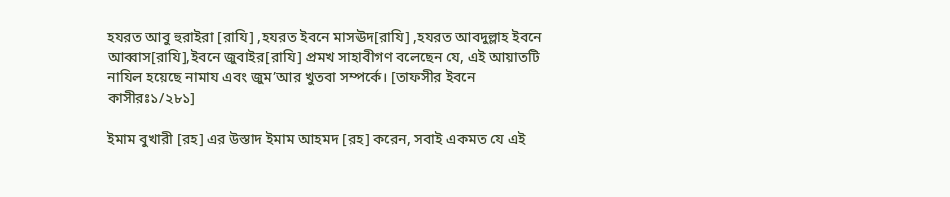হযরত আবু হুরাইরা [রাযি] ,হযরত ইবনে মাসঊদ[রাযি] ,হযরত আবদুল্লাহ ইবনে আব্বাস[রাযি],ইবনে জুবাইর[রাযি] প্রমখ সাহাবীগণ বলেছেন যে, এই আয়াতটি নাযিল হয়েছে নামায এবং জুম’আর খুতবা সম্পর্কে। [তাফসীর ইবনে কাসীরঃ১/২৮১]

ইমাম বুখারী [রহ] এর উস্তাদ ইমাম আহমদ [রহ] করেন, সবাই একমত যে এই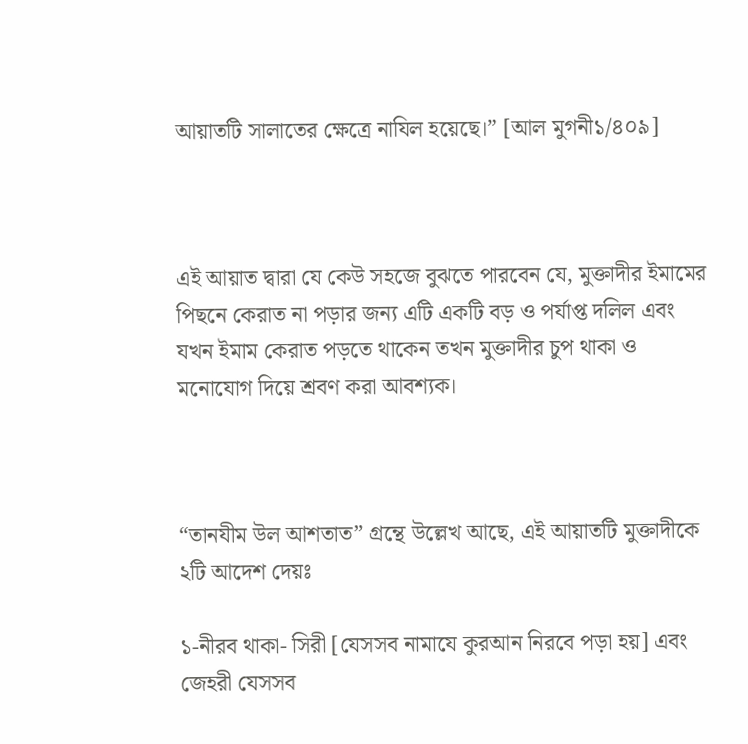আয়াতটি সালাতের ক্ষেত্রে নাযিল হয়েছে।” [আল মুগনী১/৪০৯]



এই আয়াত দ্বারা যে কেউ সহজে বুঝতে পারবেন যে, মুক্তাদীর ইমামের পিছনে কেরাত না পড়ার জন্য এটি একটি বড় ও পর্যাপ্ত দলিল এবং যখন ইমাম কেরাত পড়তে থাকেন তখন মুক্তাদীর চুপ থাকা ও মনোযোগ দিয়ে শ্রবণ করা আবশ্যক।



“তানযীম উল আশতাত” গ্রন্থে উল্লেখ আছে, এই আয়াতটি মুক্তাদীকে ২টি আদেশ দেয়ঃ

১-নীরব থাকা- সিরী [যেসসব নামাযে কুরআন নিরবে পড়া হয়] এবং জেহরী যেসসব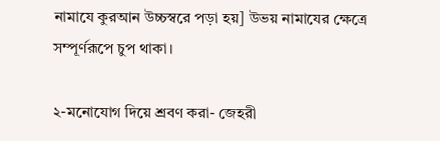নামাযে কুরআন উচ্চস্বরে পড়া হয়] উভয় নামাযের ক্ষেত্রে সম্পূর্ণরূপে চুপ থাকা।

২-মনোযোগ দিয়ে শ্রবণ করা- জেহরী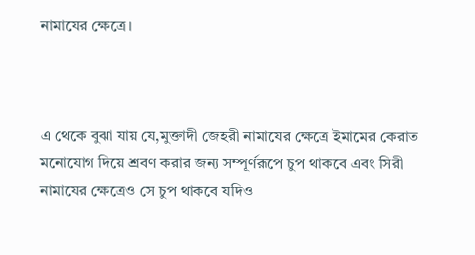নামাযের ক্ষেত্রে।



এ থেকে বুঝা যায় যে,মুক্তাদী জেহরী নামাযের ক্ষেত্রে ইমামের কেরাত মনোযোগ দিয়ে শ্রবণ করার জন্য সম্পূর্ণরূপে চুপ থাকবে এবং সিরী নামাযের ক্ষেত্রেও সে চুপ থাকবে যদিও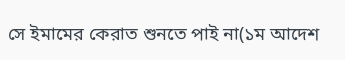সে ইমামের কেরাত শুনতে পাই না(১ম আদেশ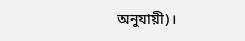অনুযায়ী)।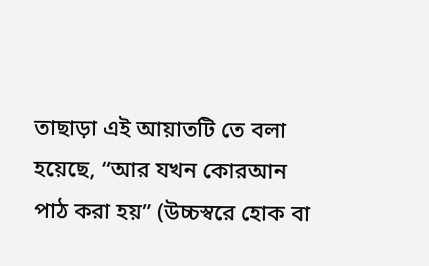তাছাড়া এই আয়াতটি তে বলা হয়েছে, “আর যখন কোরআন পাঠ করা হয়” (উচ্চস্বরে হোক বা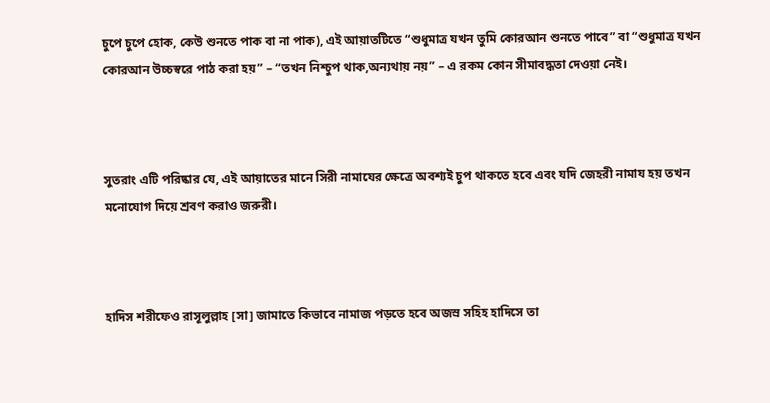চুপে চুপে হোক, কেউ শুনতে পাক বা না পাক), এই আয়াতটিতে “শুধুমাত্র যখন তুমি কোরআন শুনতে পাবে” বা “শুধুমাত্র যখন কোরআন উচ্চস্বরে পাঠ করা হয়” – “তখন নিশ্চুপ থাক,অন্যথায় নয়” – এ রকম কোন সীমাবদ্ধতা দেওয়া নেই।



সুতরাং এটি পরিষ্কার যে, এই আয়াতের মানে সিরী নামাযের ক্ষেত্রে অবশ্যই চুপ থাকতে হবে এবং যদি জেহরী নামায হয় তখন মনোযোগ দিয়ে শ্রবণ করাও জরুরী।



হাদিস শরীফেও রাসূলুল্লাহ [সা] জামাতে কিভাবে নামাজ পড়তে হবে অজস্র সহিহ হাদিসে তা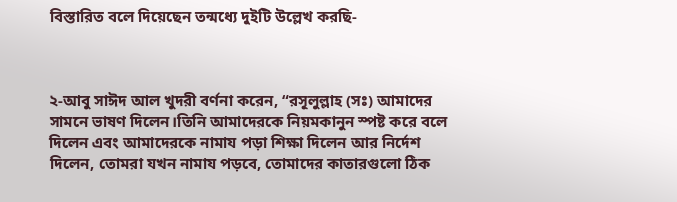বিস্তারিত বলে দিয়েছেন তন্মধ্যে দুইটি উল্লেখ করছি-



২-আবু সাঈদ আল খুদরী বর্ণনা করেন, “রসূলুল্লাহ (সঃ) আমাদের সামনে ভাষণ দিলেন।তিনি আমাদেরকে নিয়মকানুন স্পষ্ট করে বলে দিলেন এবং আমাদেরকে নামায পড়া শিক্ষা দিলেন আর নির্দেশ দিলেন, তোমরা যখন নামায পড়বে, তোমাদের কাতারগুলো ঠিক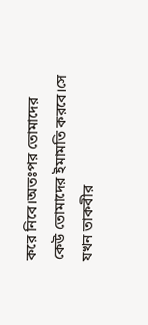করে নিবে।অতঃপর তোমাদের কেউ তোমাদের ইমামতি করবে।সে যখন তাকবীর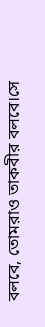বলবে, তোমরাও তাকবীর বলবে।সে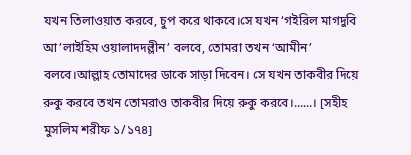যখন তিলাওয়াত করবে, চুপ করে থাকবে।সে যখন ‘গইরিল মাগদুবি আ’লাইহিম ওয়ালাদদল্লীন’ বলবে, তোমরা তখন ‘আমীন’ বলবে।আল্লাহ তোমাদের ডাকে সাড়া দিবেন। সে যখন তাকবীর দিয়ে রুকু করবে তখন তোমরাও তাকবীর দিয়ে রুকু করবে।......। [সহীহ মুসলিম শরীফ ১/১৭৪]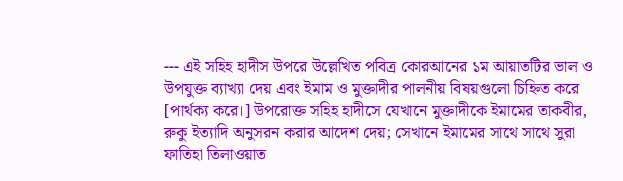--- এই সহিহ হাদীস উপরে উল্লেখিত পবিত্র কোরআনের ১ম আয়াতটির ভাল ও উপযুক্ত ব্যাখ্যা দেয় এবং ইমাম ও মুক্তাদীর পালনীয় বিষয়গুলো চিহ্নিত করে [পার্থক্য করে।] উপরোক্ত সহিহ হাদীসে যেখানে মুক্তাদীকে ইমামের তাকবীর, রুকু ইত্যাদি অনুসরন করার আদেশ দেয়; সেখানে ইমামের সাথে সাথে সুরা ফাতিহা তিলাওয়াত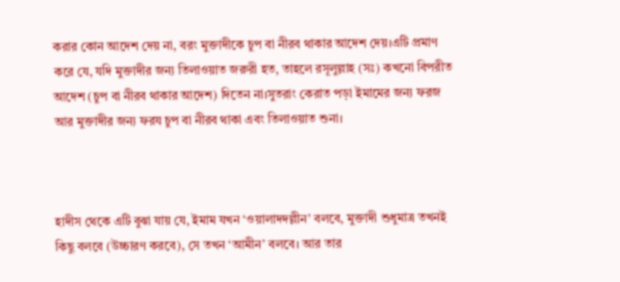করার কোন আদেশ দেয় না, বরং মুক্তাদীকে চুপ বা নীরব থাকার আদেশ দেয়।এটি প্রমাণ করে যে, যদি মুক্তাদীর জন্য তিলাওয়াত জরুরী হত, তাহলে রসূলুল্লাহ (সঃ) কখনো বিপরীত আদেশ (চুপ বা নীরব থাকার আদেশ) দিতেন না।সুতরাং কেরাত পড়া ইমামের জন্য ফরজ আর মুক্তাদীর জন্য ফরয চুপ বা নীরব থাকা এবং তিলাওয়াত শুনা।



হাদীস থেকে এটি বুঝা যায় যে, ইমাম যখন ‘ওয়ালাদদল্লীন’ বলবে, মুক্তাদী শুধুমাত্র তখনই কিছু বলবে (উচ্চারণ করবে), সে তখন ‘আমীন’ বলবে। আর তার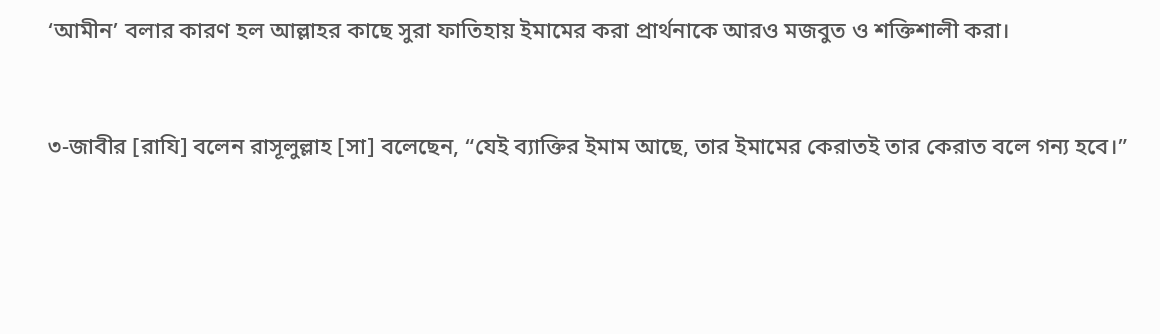‘আমীন’ বলার কারণ হল আল্লাহর কাছে সুরা ফাতিহায় ইমামের করা প্রার্থনাকে আরও মজবুত ও শক্তিশালী করা।



৩-জাবীর [রাযি] বলেন রাসূলুল্লাহ [সা] বলেছেন, “যেই ব্যাক্তির ইমাম আছে, তার ইমামের কেরাতই তার কেরাত বলে গন্য হবে।”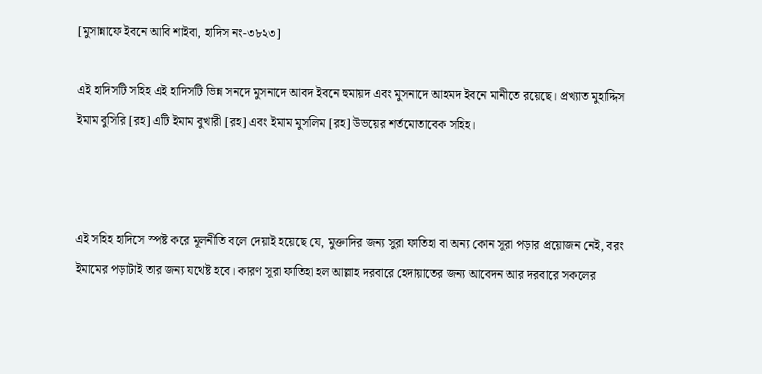[মুসান্নাফে ইবনে আবি শাইবা, হাদিস নং-৩৮২৩]

এই হাদিসটি সহিহ এই হাদিসটি ভিন্ন সনদে মুসনাদে আবদ ইবনে হুমায়দ এবং মুসনাদে আহমদ ইবনে মানীতে রয়েছে। প্রখ্যাত মুহাদ্দিস ইমাম বুসিরি [রহ] এটি ইমাম বুখারী [রহ] এবং ইমাম মুসলিম [রহ] উভয়ের শর্তমোতাবেক সহিহ।



এই সহিহ হাদিসে স্পষ্ট করে মূলনীতি বলে দেয়াই হয়েছে যে, মুক্তাদির জন্য সুরা ফাতিহা বা অন্য কোন সূরা পড়ার প্রয়োজন নেই, বরং ইমামের পড়াটাই তার জন্য যথেষ্ট হবে। কারণ সূরা ফাতিহা হল আল্লাহ দরবারে হেদায়াতের জন্য আবেদন আর দরবারে সকলের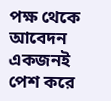পক্ষ থেকে আবেদন একজনই পেশ করে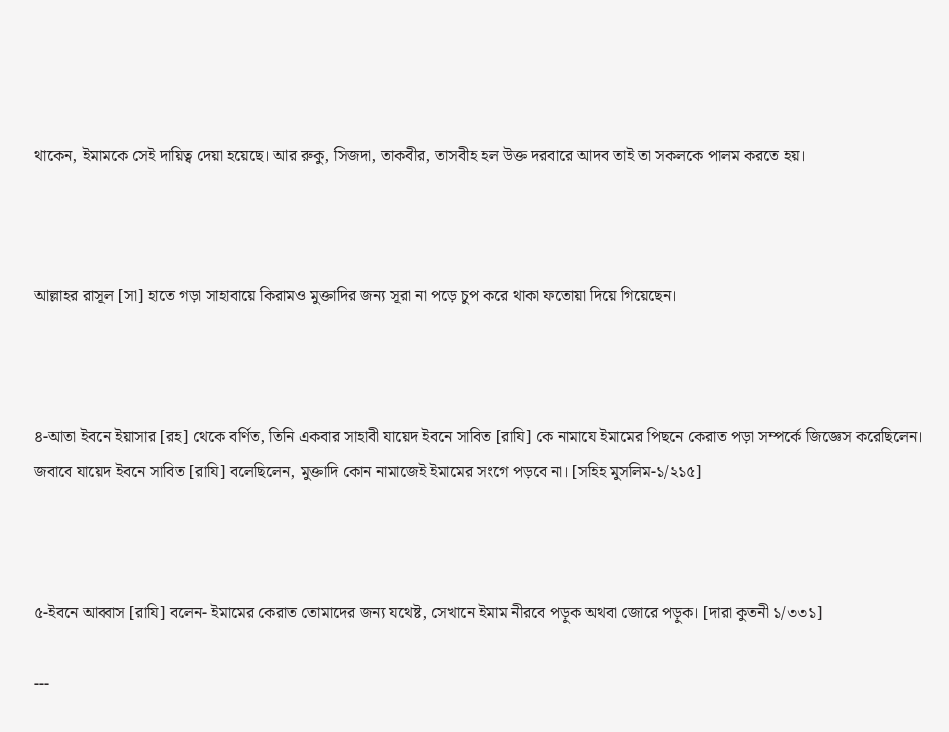থাকেন, ইমামকে সেই দায়িত্ব দেয়া হয়েছে। আর রুকু, সিজদা, তাকবীর, তাসবীহ হল উক্ত দরবারে আদব তাই তা সকলকে পালম করতে হয়।



আল্লাহর রাসূল [সা] হাতে গড়া সাহাবায়ে কিরামও মুক্তাদির জন্য সূরা না পড়ে চুপ করে থাকা ফতোয়া দিয়ে গিয়েছেন।



৪-আতা ইবনে ইয়াসার [রহ] থেকে বর্ণিত, তিনি একবার সাহাবী যায়েদ ইবনে সাবিত [রাযি] কে নামাযে ইমামের পিছনে কেরাত পড়া সম্পর্কে জিজ্ঞেস করেছিলেন। জবাবে যায়েদ ইবনে সাবিত [রাযি] বলেছিলেন, মুক্তাদি কোন নামাজেই ইমামের সংগে পড়বে না। [সহিহ মুসলিম-১/২১৫]



৫-ইবনে আব্বাস [রাযি] বলেন- ইমামের কেরাত তোমাদের জন্য যথেষ্ট, সেখানে ইমাম নীরবে পড়ুক অথবা জোরে পড়ুক। [দারা কুতনী ১/৩৩১]

---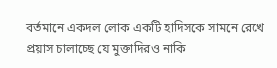বর্তমানে একদল লোক একটি হাদিসকে সামনে রেখে প্রয়াস চালাচ্ছে যে মুক্তাদিরও নাকি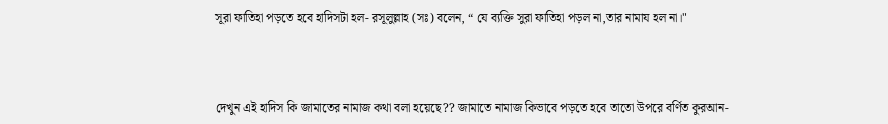সূরা ফাতিহা পড়তে হবে হাদিসটা হল- রসূলুল্লাহ (সঃ) বলেন, “ যে ব্যক্তি সুরা ফাতিহা পড়ল না,তার নামায হল না।"



দেখুন এই হাদিস কি জামাতের নামাজ কথা বলা হয়েছে?? জামাতে নামাজ কিভাবে পড়তে হবে তাতো উপরে বর্ণিত কুরআন-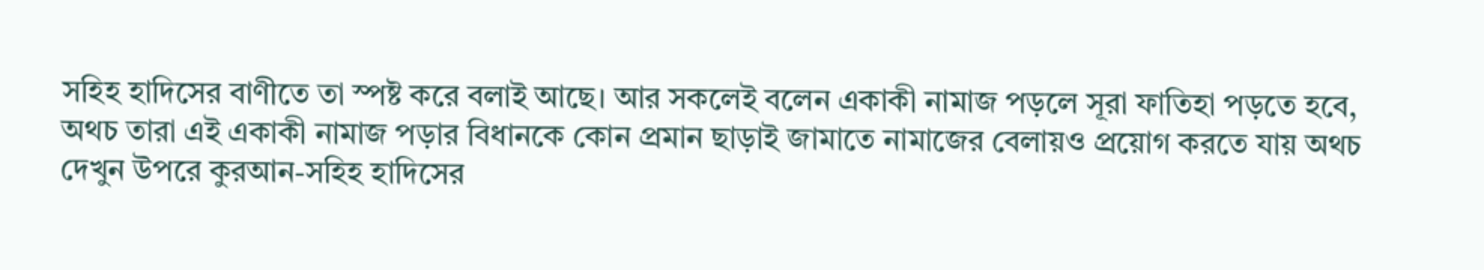সহিহ হাদিসের বাণীতে তা স্পষ্ট করে বলাই আছে। আর সকলেই বলেন একাকী নামাজ পড়লে সূরা ফাতিহা পড়তে হবে, অথচ তারা এই একাকী নামাজ পড়ার বিধানকে কোন প্রমান ছাড়াই জামাতে নামাজের বেলায়ও প্রয়োগ করতে যায় অথচ দেখুন উপরে কুরআন-সহিহ হাদিসের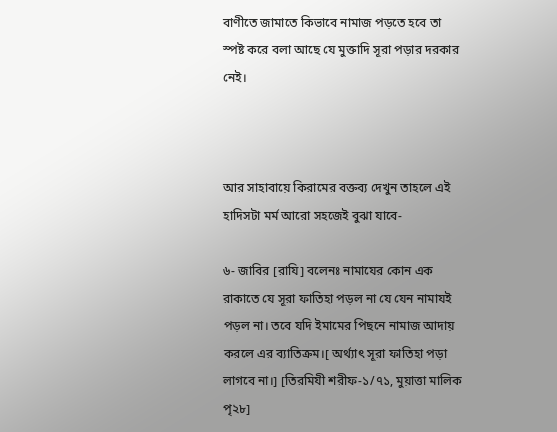বাণীতে জামাতে কিভাবে নামাজ পড়তে হবে তা স্পষ্ট করে বলা আছে যে মুক্তাদি সূরা পড়ার দরকার নেই।



আর সাহাবায়ে কিরামের বক্তব্য দেখুন তাহলে এই হাদিসটা মর্ম আরো সহজেই বুঝা যাবে-

৬- জাবির [রাযি] বলেনঃ নামাযের কোন এক রাকাতে যে সূরা ফাতিহা পড়ল না যে যেন নামাযই পড়ল না। তবে যদি ইমামের পিছনে নামাজ আদায় করলে এর ব্যাতিক্রম।[ অর্থ্যাৎ সূরা ফাতিহা পড়া লাগবে না।] [তিরমিযী শরীফ-১/৭১, মুয়াত্তা মালিক পৃ২৮]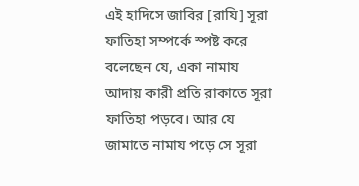এই হাদিসে জাবির [রাযি] সূরা ফাতিহা সম্পর্কে স্পষ্ট করে বলেছেন যে, একা নামায আদায় কারী প্রতি রাকাতে সূরা ফাতিহা পড়বে। আর যে জামাতে নামায পড়ে সে সূরা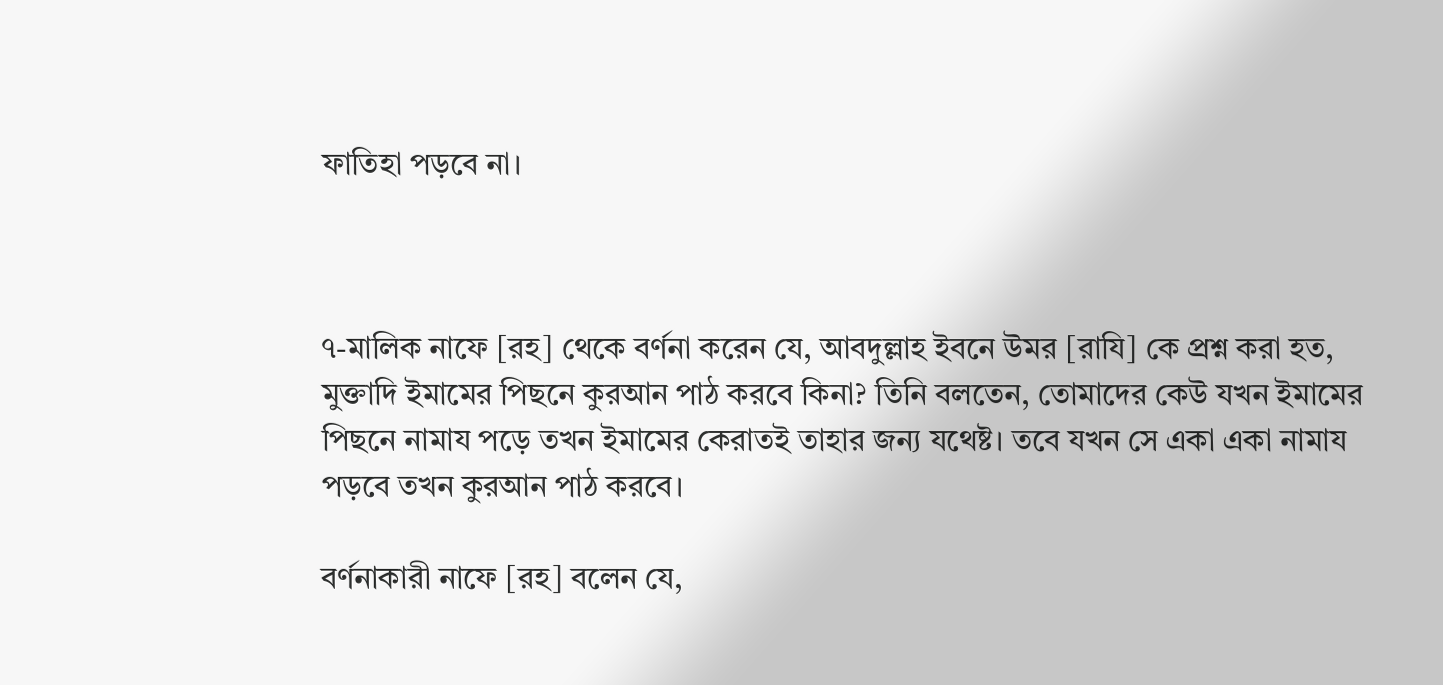ফাতিহা পড়বে না।



৭-মালিক নাফে [রহ] থেকে বর্ণনা করেন যে, আবদুল্লাহ ইবনে উমর [রাযি] কে প্রশ্ন করা হত, মুক্তাদি ইমামের পিছনে কুরআন পাঠ করবে কিনা? তিনি বলতেন, তোমাদের কেউ যখন ইমামের পিছনে নামায পড়ে তখন ইমামের কেরাতই তাহার জন্য যথেষ্ট। তবে যখন সে একা একা নামায পড়বে তখন কুরআন পাঠ করবে।

বর্ণনাকারী নাফে [রহ] বলেন যে,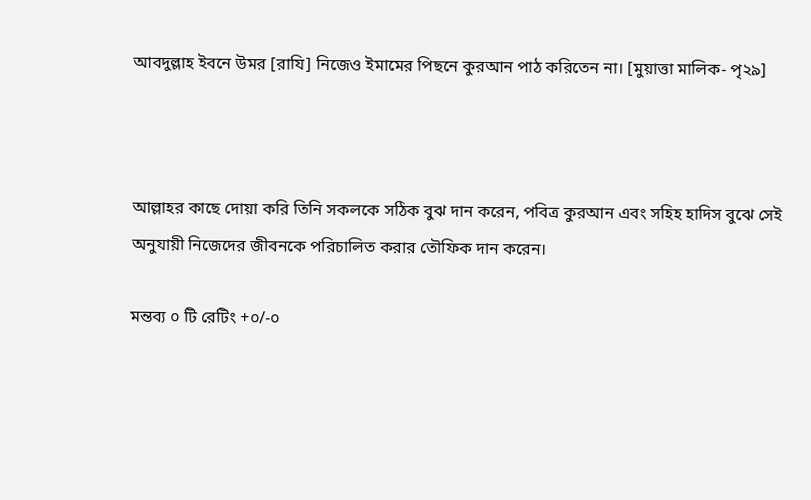আবদুল্লাহ ইবনে উমর [রাযি] নিজেও ইমামের পিছনে কুরআন পাঠ করিতেন না। [মুয়াত্তা মালিক- পৃ২৯]



আল্লাহর কাছে দোয়া করি তিনি সকলকে সঠিক বুঝ দান করেন, পবিত্র কুরআন এবং সহিহ হাদিস বুঝে সেই অনুযায়ী নিজেদের জীবনকে পরিচালিত করার তৌফিক দান করেন।

মন্তব্য ০ টি রেটিং +০/-০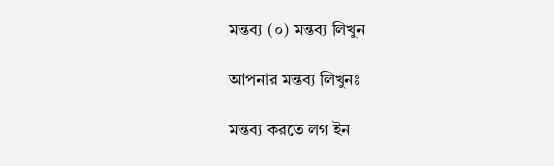মন্তব্য (০) মন্তব্য লিখুন

আপনার মন্তব্য লিখুনঃ

মন্তব্য করতে লগ ইন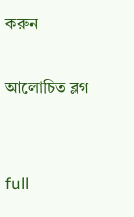করুন

আলোচিত ব্লগ


full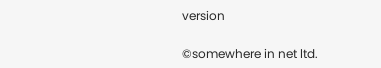version

©somewhere in net ltd.